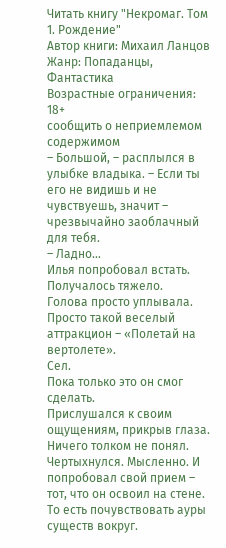Читать книгу "Некромаг. Том 1. Рождение"
Автор книги: Михаил Ланцов
Жанр: Попаданцы, Фантастика
Возрастные ограничения: 18+
сообщить о неприемлемом содержимом
– Большой, – расплылся в улыбке владыка. – Если ты его не видишь и не чувствуешь, значит – чрезвычайно заоблачный для тебя.
– Ладно…
Илья попробовал встать.
Получалось тяжело.
Голова просто уплывала. Просто такой веселый аттракцион – «Полетай на вертолете».
Сел.
Пока только это он смог сделать.
Прислушался к своим ощущениям, прикрыв глаза.
Ничего толком не понял. Чертыхнулся. Мысленно. И попробовал свой прием – тот, что он освоил на стене. То есть почувствовать ауры существ вокруг.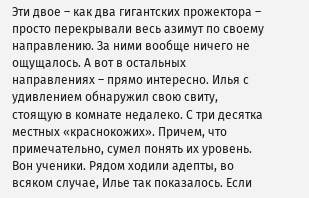Эти двое – как два гигантских прожектора – просто перекрывали весь азимут по своему направлению. За ними вообще ничего не ощущалось. А вот в остальных направлениях – прямо интересно. Илья с удивлением обнаружил свою свиту, стоящую в комнате недалеко. С три десятка местных «краснокожих». Причем, что примечательно, сумел понять их уровень.
Вон ученики. Рядом ходили адепты, во всяком случае, Илье так показалось. Если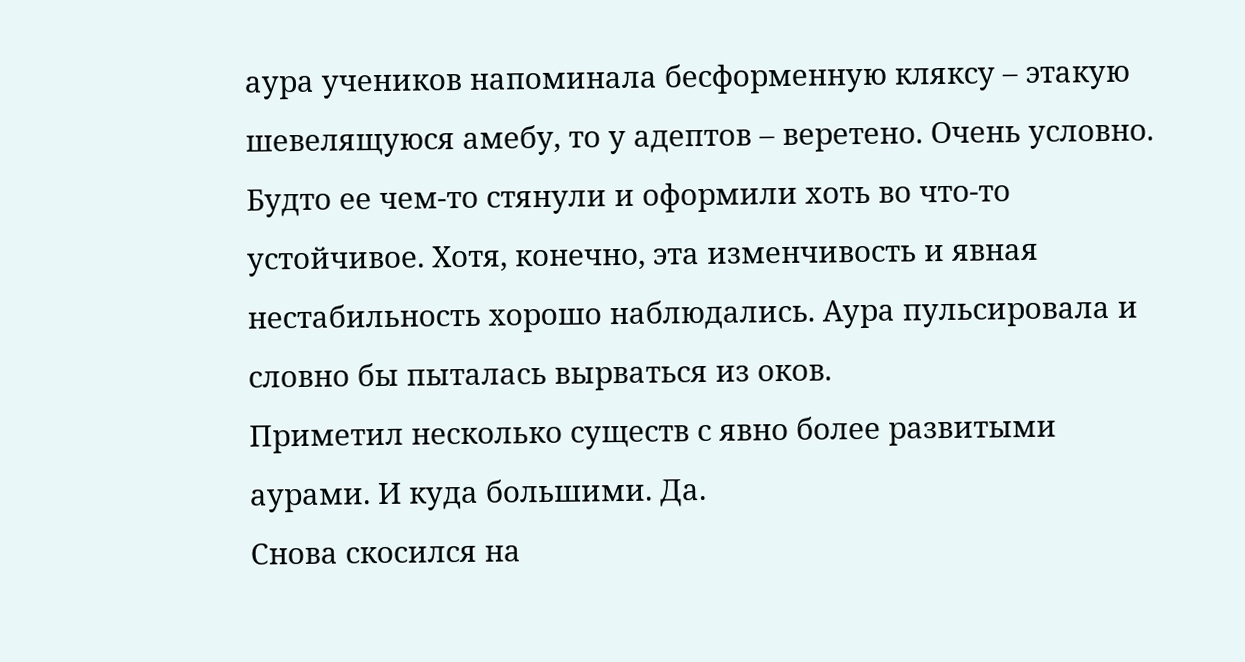аура учеников напоминала бесформенную кляксу – этакую шевелящуюся амебу, то у адептов – веретено. Очень условно. Будто ее чем-то стянули и оформили хоть во что-то устойчивое. Хотя, конечно, эта изменчивость и явная нестабильность хорошо наблюдались. Аура пульсировала и словно бы пыталась вырваться из оков.
Приметил несколько существ с явно более развитыми аурами. И куда большими. Да.
Снова скосился на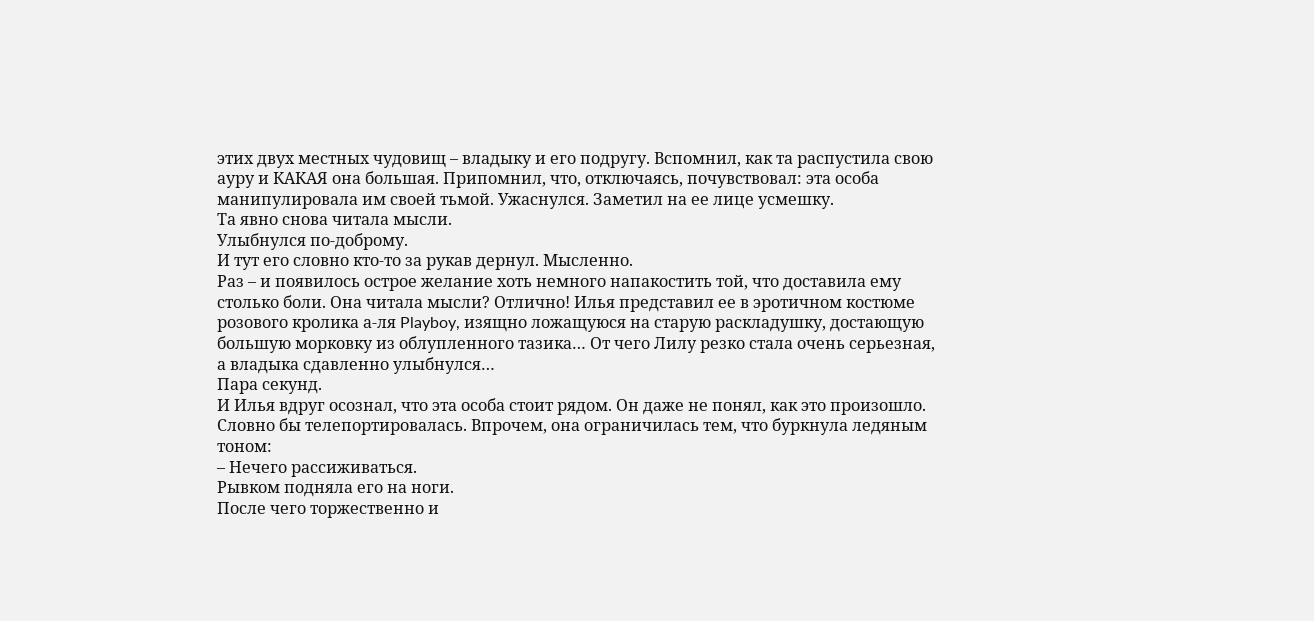этих двух местных чудовищ – владыку и его подругу. Вспомнил, как та распустила свою ауру и КАКАЯ она большая. Припомнил, что, отключаясь, почувствовал: эта особа манипулировала им своей тьмой. Ужаснулся. Заметил на ее лице усмешку.
Та явно снова читала мысли.
Улыбнулся по-доброму.
И тут его словно кто-то за рукав дернул. Мысленно.
Раз – и появилось острое желание хоть немного напакостить той, что доставила ему столько боли. Она читала мысли? Отлично! Илья представил ее в эротичном костюме розового кролика а-ля Playboy, изящно ложащуюся на старую раскладушку, достающую большую морковку из облупленного тазика… От чего Лилу резко стала очень серьезная, а владыка сдавленно улыбнулся…
Пара секунд.
И Илья вдруг осознал, что эта особа стоит рядом. Он даже не понял, как это произошло. Словно бы телепортировалась. Впрочем, она ограничилась тем, что буркнула ледяным тоном:
– Нечего рассиживаться.
Рывком подняла его на ноги.
После чего торжественно и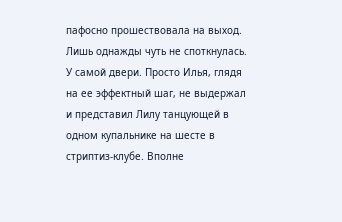пафосно прошествовала на выход. Лишь однажды чуть не споткнулась. У самой двери. Просто Илья, глядя на ее эффектный шаг, не выдержал и представил Лилу танцующей в одном купальнике на шесте в стриптиз-клубе. Вполне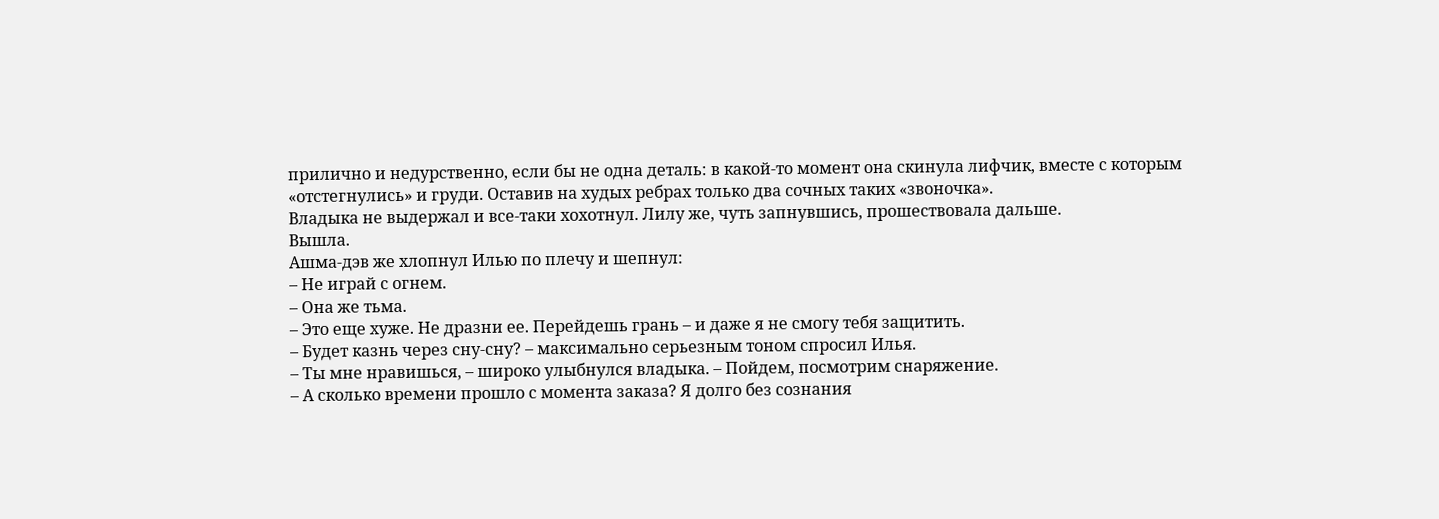прилично и недурственно, если бы не одна деталь: в какой-то момент она скинула лифчик, вместе с которым «отстегнулись» и груди. Оставив на худых ребрах только два сочных таких «звоночка».
Владыка не выдержал и все-таки хохотнул. Лилу же, чуть запнувшись, прошествовала дальше.
Вышла.
Ашма-дэв же хлопнул Илью по плечу и шепнул:
– Не играй с огнем.
– Она же тьма.
– Это еще хуже. Не дразни ее. Перейдешь грань – и даже я не смогу тебя защитить.
– Будет казнь через сну-сну? – максимально серьезным тоном спросил Илья.
– Ты мне нравишься, – широко улыбнулся владыка. – Пойдем, посмотрим снаряжение.
– А сколько времени прошло с момента заказа? Я долго без сознания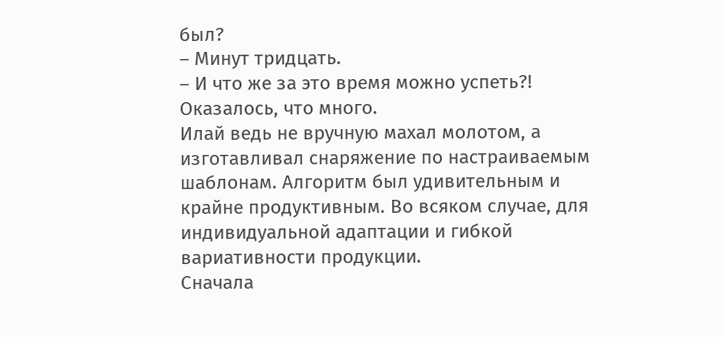был?
– Минут тридцать.
– И что же за это время можно успеть?!
Оказалось, что много.
Илай ведь не вручную махал молотом, а изготавливал снаряжение по настраиваемым шаблонам. Алгоритм был удивительным и крайне продуктивным. Во всяком случае, для индивидуальной адаптации и гибкой вариативности продукции.
Сначала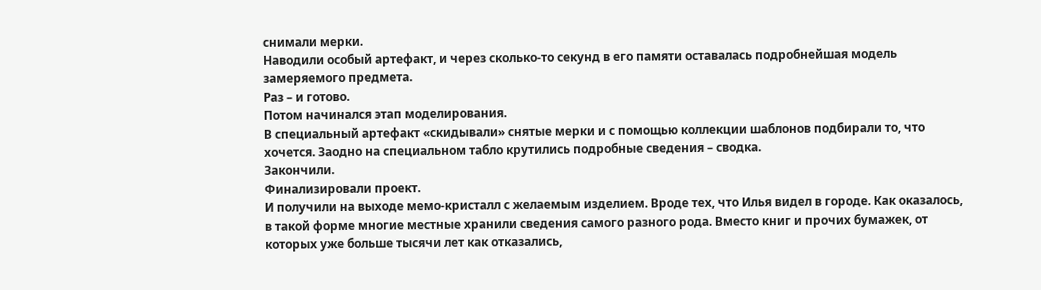снимали мерки.
Наводили особый артефакт, и через сколько-то секунд в его памяти оставалась подробнейшая модель замеряемого предмета.
Раз – и готово.
Потом начинался этап моделирования.
В специальный артефакт «скидывали» снятые мерки и с помощью коллекции шаблонов подбирали то, что хочется. Заодно на специальном табло крутились подробные сведения – сводка.
Закончили.
Финализировали проект.
И получили на выходе мемо-кристалл с желаемым изделием. Вроде тех, что Илья видел в городе. Как оказалось, в такой форме многие местные хранили сведения самого разного рода. Вместо книг и прочих бумажек, от которых уже больше тысячи лет как отказались,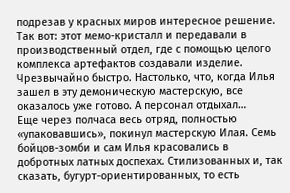подрезав у красных миров интересное решение.
Так вот: этот мемо-кристалл и передавали в производственный отдел, где с помощью целого комплекса артефактов создавали изделие. Чрезвычайно быстро. Настолько, что, когда Илья зашел в эту демоническую мастерскую, все оказалось уже готово. А персонал отдыхал…
Еще через полчаса весь отряд, полностью «упаковавшись», покинул мастерскую Илая. Семь бойцов-зомби и сам Илья красовались в добротных латных доспехах. Стилизованных и, так сказать, бугурт-ориентированных, то есть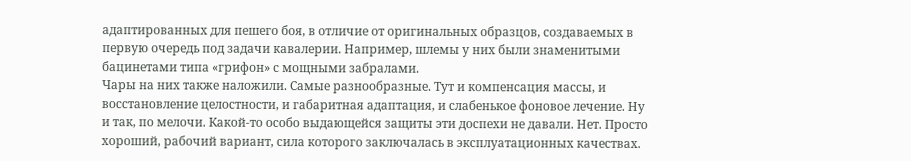адаптированных для пешего боя, в отличие от оригинальных образцов, создаваемых в первую очередь под задачи кавалерии. Например, шлемы у них были знаменитыми бацинетами типа «грифон» с мощными забралами.
Чары на них также наложили. Самые разнообразные. Тут и компенсация массы, и восстановление целостности, и габаритная адаптация, и слабенькое фоновое лечение. Ну и так, по мелочи. Какой-то особо выдающейся защиты эти доспехи не давали. Нет. Просто хороший, рабочий вариант, сила которого заключалась в эксплуатационных качествах.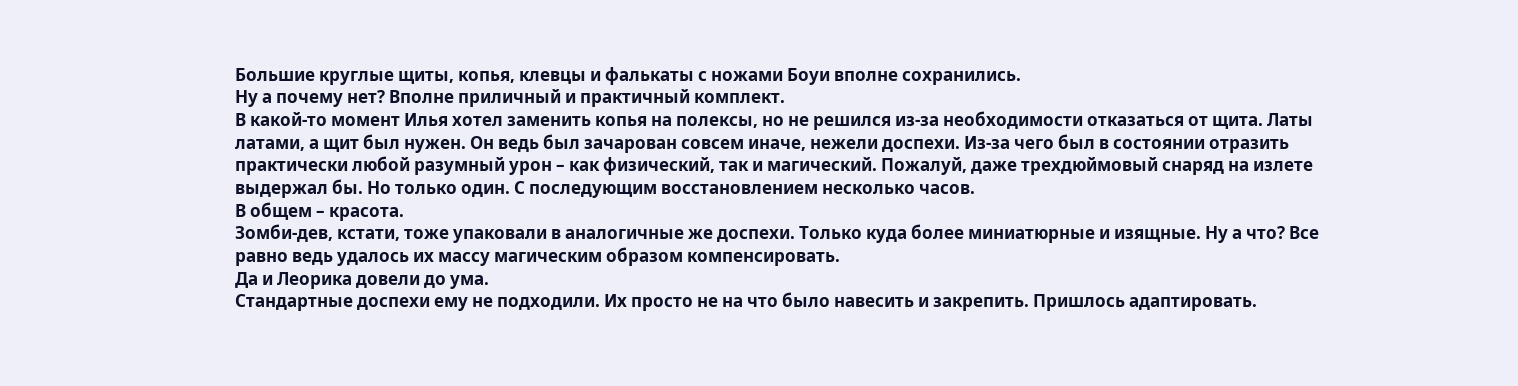Большие круглые щиты, копья, клевцы и фалькаты с ножами Боуи вполне сохранились.
Ну а почему нет? Вполне приличный и практичный комплект.
В какой-то момент Илья хотел заменить копья на полексы, но не решился из-за необходимости отказаться от щита. Латы латами, а щит был нужен. Он ведь был зачарован совсем иначе, нежели доспехи. Из-за чего был в состоянии отразить практически любой разумный урон – как физический, так и магический. Пожалуй, даже трехдюймовый снаряд на излете выдержал бы. Но только один. С последующим восстановлением несколько часов.
В общем – красота.
Зомби-дев, кстати, тоже упаковали в аналогичные же доспехи. Только куда более миниатюрные и изящные. Ну а что? Все равно ведь удалось их массу магическим образом компенсировать.
Да и Леорика довели до ума.
Стандартные доспехи ему не подходили. Их просто не на что было навесить и закрепить. Пришлось адаптировать.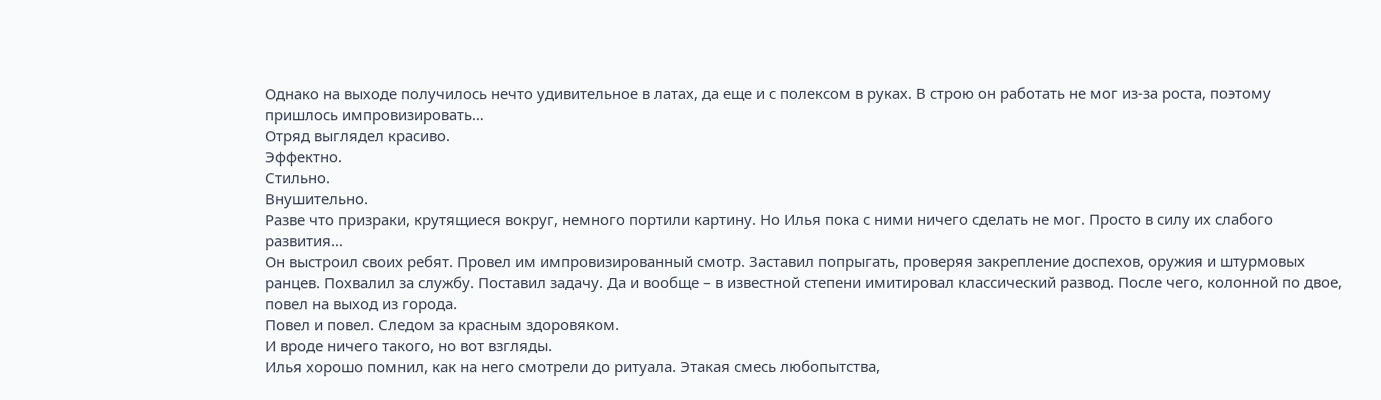Однако на выходе получилось нечто удивительное в латах, да еще и с полексом в руках. В строю он работать не мог из-за роста, поэтому пришлось импровизировать…
Отряд выглядел красиво.
Эффектно.
Стильно.
Внушительно.
Разве что призраки, крутящиеся вокруг, немного портили картину. Но Илья пока с ними ничего сделать не мог. Просто в силу их слабого развития…
Он выстроил своих ребят. Провел им импровизированный смотр. Заставил попрыгать, проверяя закрепление доспехов, оружия и штурмовых ранцев. Похвалил за службу. Поставил задачу. Да и вообще – в известной степени имитировал классический развод. После чего, колонной по двое, повел на выход из города.
Повел и повел. Следом за красным здоровяком.
И вроде ничего такого, но вот взгляды.
Илья хорошо помнил, как на него смотрели до ритуала. Этакая смесь любопытства,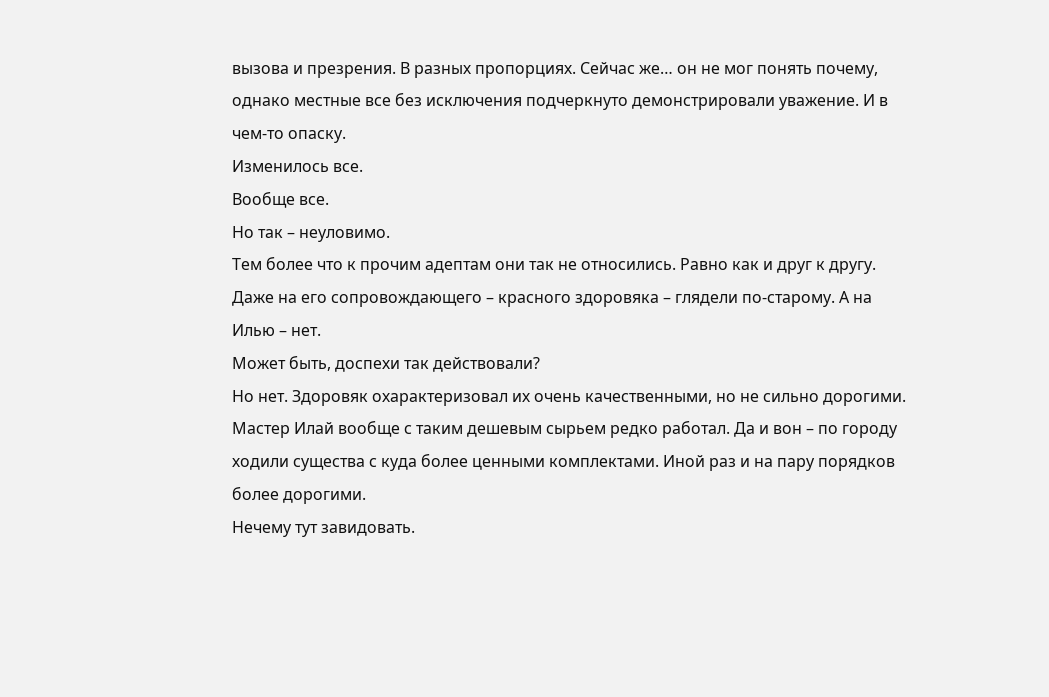вызова и презрения. В разных пропорциях. Сейчас же… он не мог понять почему, однако местные все без исключения подчеркнуто демонстрировали уважение. И в чем-то опаску.
Изменилось все.
Вообще все.
Но так – неуловимо.
Тем более что к прочим адептам они так не относились. Равно как и друг к другу. Даже на его сопровождающего – красного здоровяка – глядели по-старому. А на Илью – нет.
Может быть, доспехи так действовали?
Но нет. Здоровяк охарактеризовал их очень качественными, но не сильно дорогими. Мастер Илай вообще с таким дешевым сырьем редко работал. Да и вон – по городу ходили существа с куда более ценными комплектами. Иной раз и на пару порядков более дорогими.
Нечему тут завидовать.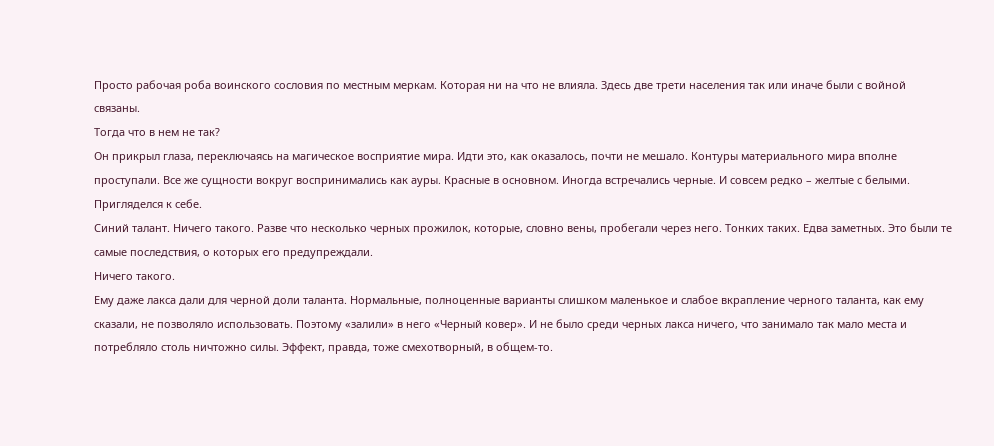Просто рабочая роба воинского сословия по местным меркам. Которая ни на что не влияла. Здесь две трети населения так или иначе были с войной связаны.
Тогда что в нем не так?
Он прикрыл глаза, переключаясь на магическое восприятие мира. Идти это, как оказалось, почти не мешало. Контуры материального мира вполне проступали. Все же сущности вокруг воспринимались как ауры. Красные в основном. Иногда встречались черные. И совсем редко – желтые с белыми.
Пригляделся к себе.
Синий талант. Ничего такого. Разве что несколько черных прожилок, которые, словно вены, пробегали через него. Тонких таких. Едва заметных. Это были те самые последствия, о которых его предупреждали.
Ничего такого.
Ему даже лакса дали для черной доли таланта. Нормальные, полноценные варианты слишком маленькое и слабое вкрапление черного таланта, как ему сказали, не позволяло использовать. Поэтому «залили» в него «Черный ковер». И не было среди черных лакса ничего, что занимало так мало места и потребляло столь ничтожно силы. Эффект, правда, тоже смехотворный, в общем-то.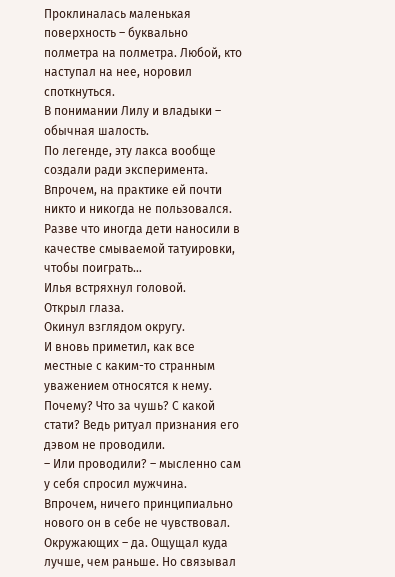Проклиналась маленькая поверхность – буквально полметра на полметра. Любой, кто наступал на нее, норовил споткнуться.
В понимании Лилу и владыки – обычная шалость.
По легенде, эту лакса вообще создали ради эксперимента. Впрочем, на практике ей почти никто и никогда не пользовался. Разве что иногда дети наносили в качестве смываемой татуировки, чтобы поиграть…
Илья встряхнул головой.
Открыл глаза.
Окинул взглядом округу.
И вновь приметил, как все местные с каким-то странным уважением относятся к нему. Почему? Что за чушь? С какой стати? Ведь ритуал признания его дэвом не проводили.
– Или проводили? – мысленно сам у себя спросил мужчина.
Впрочем, ничего принципиально нового он в себе не чувствовал. Окружающих – да. Ощущал куда лучше, чем раньше. Но связывал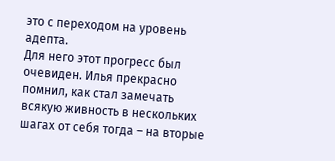это с переходом на уровень адепта.
Для него этот прогресс был очевиден. Илья прекрасно помнил, как стал замечать всякую живность в нескольких шагах от себя тогда – на вторые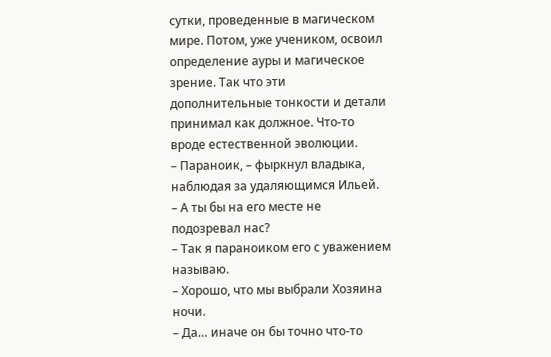сутки, проведенные в магическом мире. Потом, уже учеником, освоил определение ауры и магическое зрение. Так что эти дополнительные тонкости и детали принимал как должное. Что-то вроде естественной эволюции.
– Параноик, – фыркнул владыка, наблюдая за удаляющимся Ильей.
– А ты бы на его месте не подозревал нас?
– Так я параноиком его с уважением называю.
– Хорошо, что мы выбрали Хозяина ночи.
– Да… иначе он бы точно что-то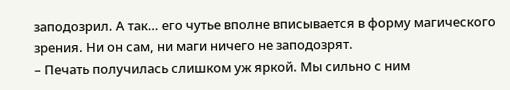заподозрил. А так… его чутье вполне вписывается в форму магического зрения. Ни он сам, ни маги ничего не заподозрят.
– Печать получилась слишком уж яркой. Мы сильно с ним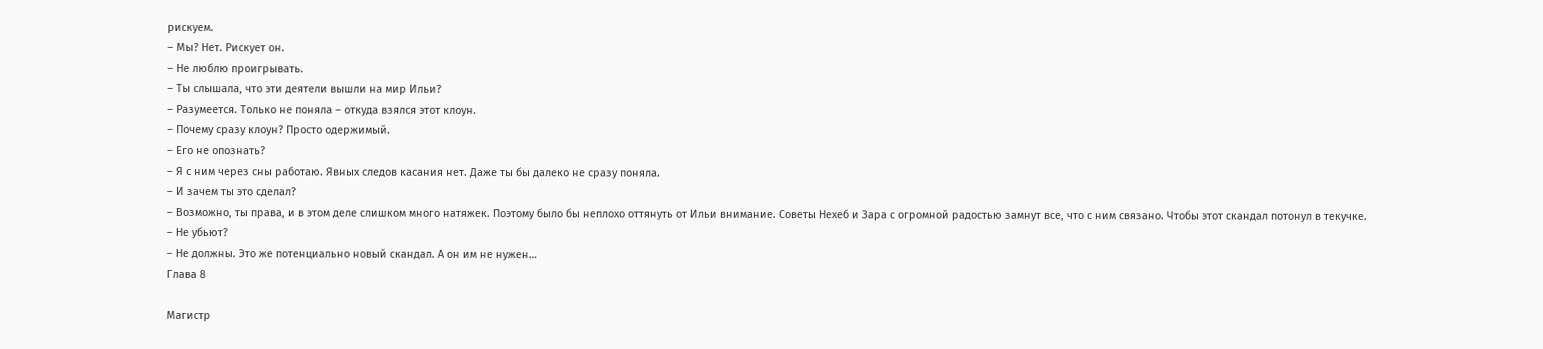рискуем.
– Мы? Нет. Рискует он.
– Не люблю проигрывать.
– Ты слышала, что эти деятели вышли на мир Ильи?
– Разумеется. Только не поняла – откуда взялся этот клоун.
– Почему сразу клоун? Просто одержимый.
– Его не опознать?
– Я с ним через сны работаю. Явных следов касания нет. Даже ты бы далеко не сразу поняла.
– И зачем ты это сделал?
– Возможно, ты права, и в этом деле слишком много натяжек. Поэтому было бы неплохо оттянуть от Ильи внимание. Советы Нехеб и Зара с огромной радостью замнут все, что с ним связано. Чтобы этот скандал потонул в текучке.
– Не убьют?
– Не должны. Это же потенциально новый скандал. А он им не нужен…
Глава 8

Магистр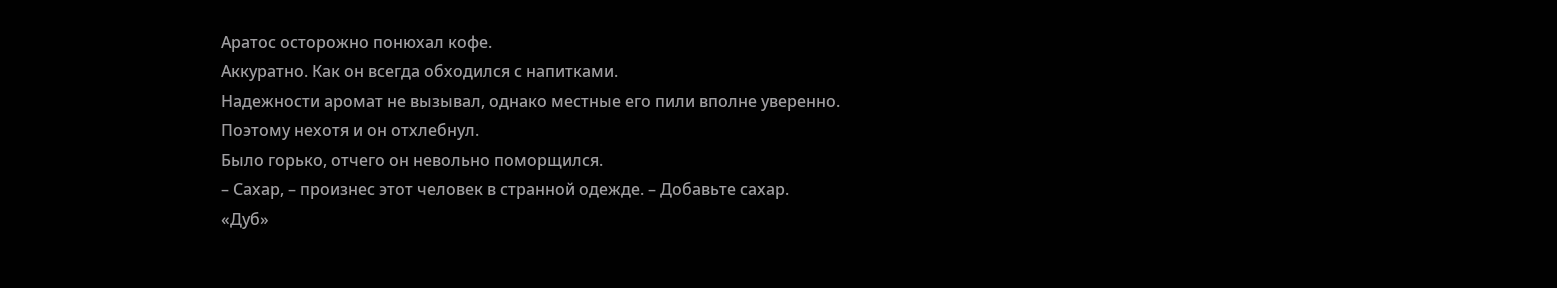Аратос осторожно понюхал кофе.
Аккуратно. Как он всегда обходился с напитками.
Надежности аромат не вызывал, однако местные его пили вполне уверенно. Поэтому нехотя и он отхлебнул.
Было горько, отчего он невольно поморщился.
– Сахар, – произнес этот человек в странной одежде. – Добавьте сахар.
«Дуб»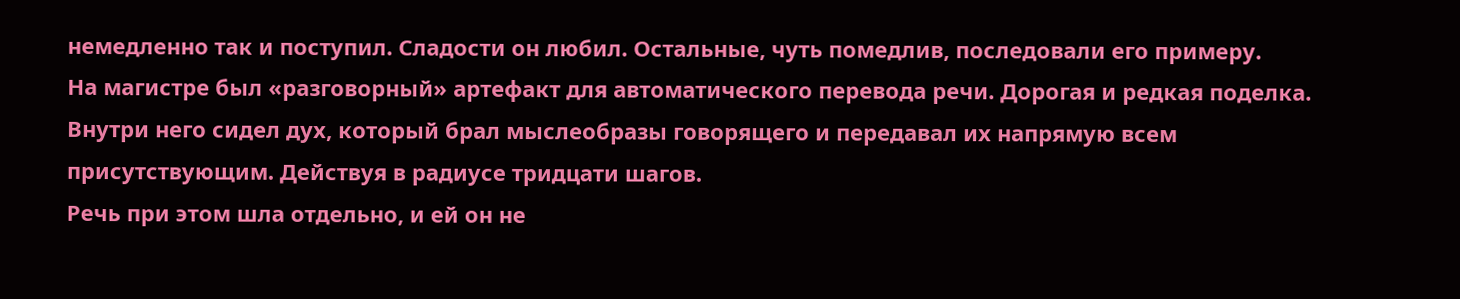немедленно так и поступил. Сладости он любил. Остальные, чуть помедлив, последовали его примеру.
На магистре был «разговорный» артефакт для автоматического перевода речи. Дорогая и редкая поделка. Внутри него сидел дух, который брал мыслеобразы говорящего и передавал их напрямую всем присутствующим. Действуя в радиусе тридцати шагов.
Речь при этом шла отдельно, и ей он не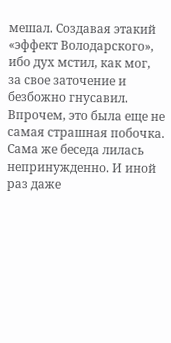мешал. Создавая этакий «эффект Володарского», ибо дух мстил, как мог, за свое заточение и безбожно гнусавил. Впрочем, это была еще не самая страшная побочка.
Сама же беседа лилась непринужденно. И иной раз даже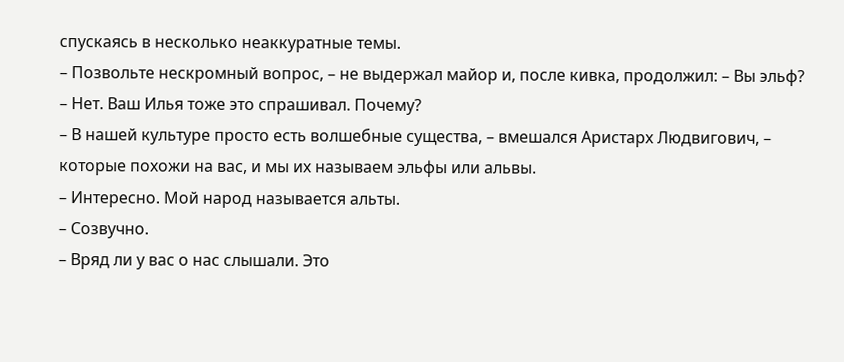спускаясь в несколько неаккуратные темы.
– Позвольте нескромный вопрос, – не выдержал майор и, после кивка, продолжил: – Вы эльф?
– Нет. Ваш Илья тоже это спрашивал. Почему?
– В нашей культуре просто есть волшебные существа, – вмешался Аристарх Людвигович, – которые похожи на вас, и мы их называем эльфы или альвы.
– Интересно. Мой народ называется альты.
– Созвучно.
– Вряд ли у вас о нас слышали. Это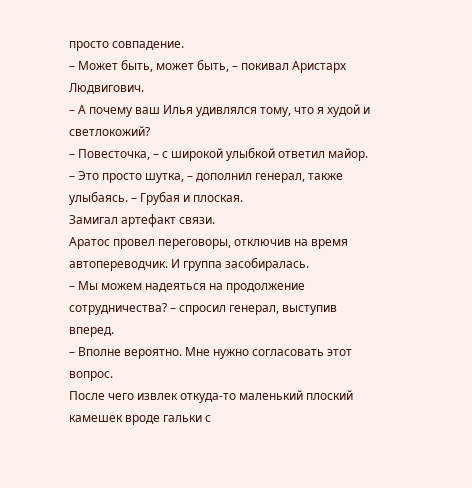просто совпадение.
– Может быть, может быть, – покивал Аристарх Людвигович.
– А почему ваш Илья удивлялся тому, что я худой и светлокожий?
– Повесточка, – с широкой улыбкой ответил майор.
– Это просто шутка, – дополнил генерал, также улыбаясь. – Грубая и плоская.
Замигал артефакт связи.
Аратос провел переговоры, отключив на время автопереводчик. И группа засобиралась.
– Мы можем надеяться на продолжение сотрудничества? – спросил генерал, выступив вперед.
– Вполне вероятно. Мне нужно согласовать этот вопрос.
После чего извлек откуда-то маленький плоский камешек вроде гальки с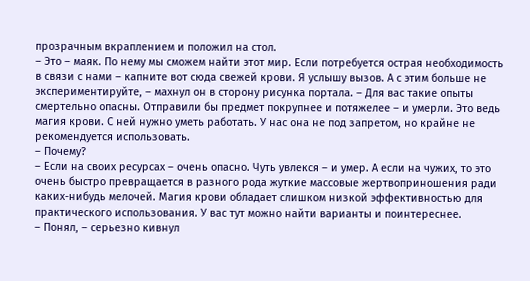прозрачным вкраплением и положил на стол.
– Это – маяк. По нему мы сможем найти этот мир. Если потребуется острая необходимость в связи с нами – капните вот сюда свежей крови. Я услышу вызов. А с этим больше не экспериментируйте, – махнул он в сторону рисунка портала. – Для вас такие опыты смертельно опасны. Отправили бы предмет покрупнее и потяжелее – и умерли. Это ведь магия крови. С ней нужно уметь работать. У нас она не под запретом, но крайне не рекомендуется использовать.
– Почему?
– Если на своих ресурсах – очень опасно. Чуть увлекся – и умер. А если на чужих, то это очень быстро превращается в разного рода жуткие массовые жертвоприношения ради каких-нибудь мелочей. Магия крови обладает слишком низкой эффективностью для практического использования. У вас тут можно найти варианты и поинтереснее.
– Понял, – серьезно кивнул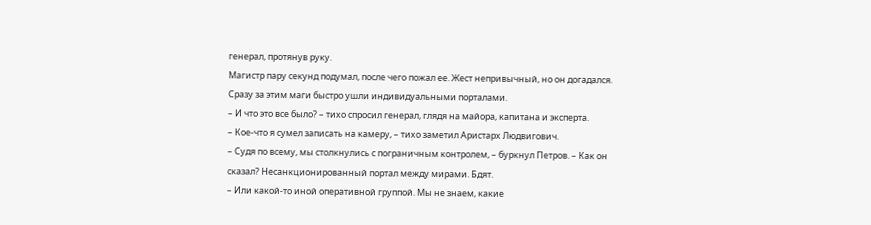генерал, протянув руку.
Магистр пару секунд подумал, после чего пожал ее. Жест непривычный, но он догадался. Сразу за этим маги быстро ушли индивидуальными порталами.
– И что это все было? – тихо спросил генерал, глядя на майора, капитана и эксперта.
– Кое-что я сумел записать на камеру, – тихо заметил Аристарх Людвигович.
– Судя по всему, мы столкнулись с пограничным контролем, – буркнул Петров. – Как он сказал? Несанкционированный портал между мирами. Бдят.
– Или какой-то иной оперативной группой. Мы не знаем, какие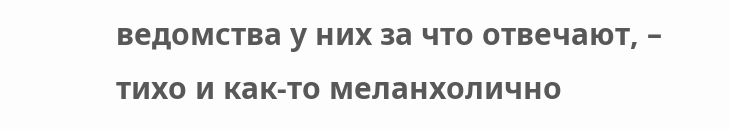ведомства у них за что отвечают, – тихо и как-то меланхолично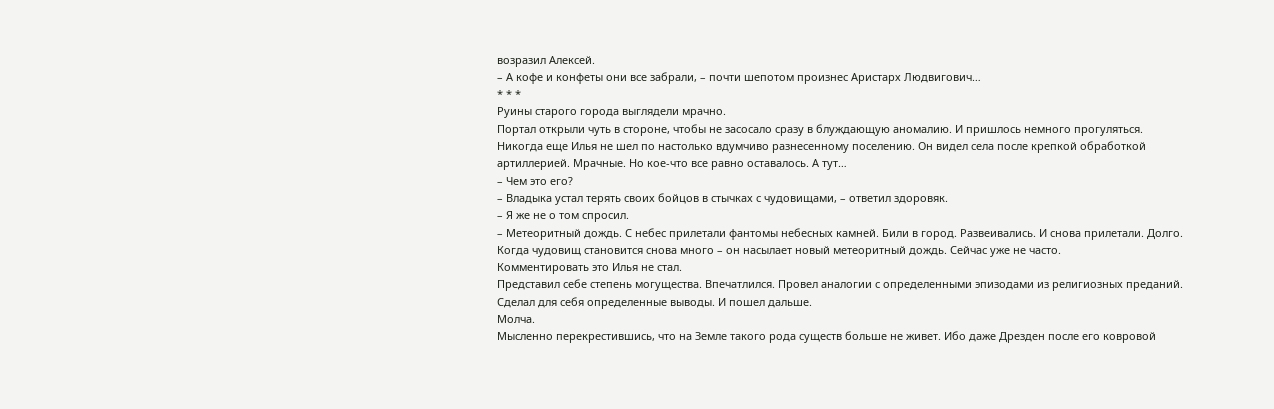возразил Алексей.
– А кофе и конфеты они все забрали, – почти шепотом произнес Аристарх Людвигович…
* * *
Руины старого города выглядели мрачно.
Портал открыли чуть в стороне, чтобы не засосало сразу в блуждающую аномалию. И пришлось немного прогуляться.
Никогда еще Илья не шел по настолько вдумчиво разнесенному поселению. Он видел села после крепкой обработкой артиллерией. Мрачные. Но кое-что все равно оставалось. А тут…
– Чем это его?
– Владыка устал терять своих бойцов в стычках с чудовищами, – ответил здоровяк.
– Я же не о том спросил.
– Метеоритный дождь. С небес прилетали фантомы небесных камней. Били в город. Развеивались. И снова прилетали. Долго. Когда чудовищ становится снова много – он насылает новый метеоритный дождь. Сейчас уже не часто.
Комментировать это Илья не стал.
Представил себе степень могущества. Впечатлился. Провел аналогии с определенными эпизодами из религиозных преданий. Сделал для себя определенные выводы. И пошел дальше.
Молча.
Мысленно перекрестившись, что на Земле такого рода существ больше не живет. Ибо даже Дрезден после его ковровой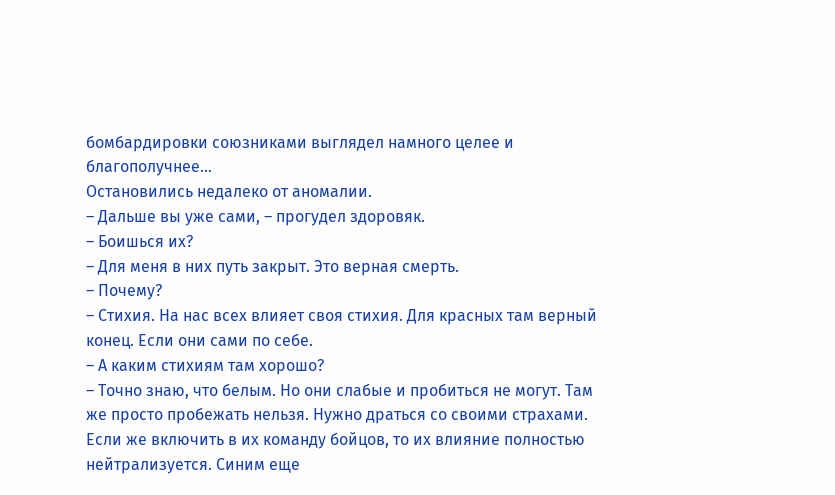бомбардировки союзниками выглядел намного целее и благополучнее…
Остановились недалеко от аномалии.
– Дальше вы уже сами, – прогудел здоровяк.
– Боишься их?
– Для меня в них путь закрыт. Это верная смерть.
– Почему?
– Стихия. На нас всех влияет своя стихия. Для красных там верный конец. Если они сами по себе.
– А каким стихиям там хорошо?
– Точно знаю, что белым. Но они слабые и пробиться не могут. Там же просто пробежать нельзя. Нужно драться со своими страхами. Если же включить в их команду бойцов, то их влияние полностью нейтрализуется. Синим еще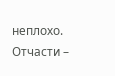неплохо. Отчасти –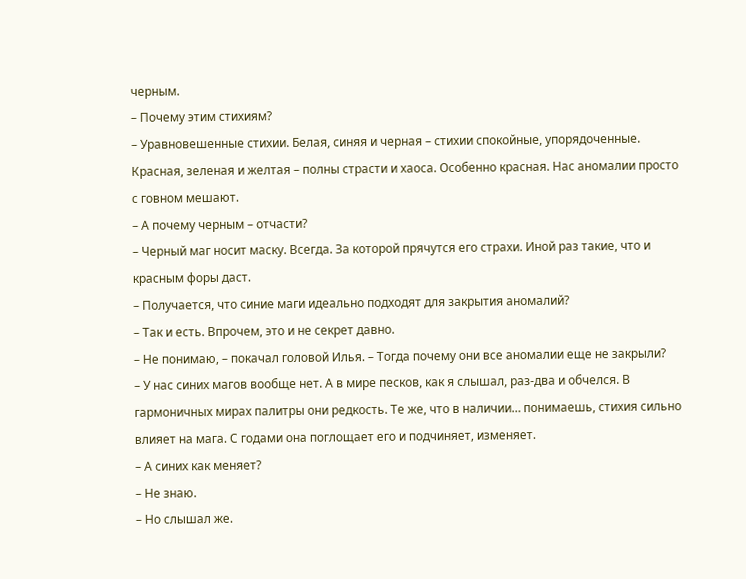черным.
– Почему этим стихиям?
– Уравновешенные стихии. Белая, синяя и черная – стихии спокойные, упорядоченные. Красная, зеленая и желтая – полны страсти и хаоса. Особенно красная. Нас аномалии просто с говном мешают.
– А почему черным – отчасти?
– Черный маг носит маску. Всегда. За которой прячутся его страхи. Иной раз такие, что и красным форы даст.
– Получается, что синие маги идеально подходят для закрытия аномалий?
– Так и есть. Впрочем, это и не секрет давно.
– Не понимаю, – покачал головой Илья. – Тогда почему они все аномалии еще не закрыли?
– У нас синих магов вообще нет. А в мире песков, как я слышал, раз-два и обчелся. В гармоничных мирах палитры они редкость. Те же, что в наличии… понимаешь, стихия сильно влияет на мага. С годами она поглощает его и подчиняет, изменяет.
– А синих как меняет?
– Не знаю.
– Но слышал же.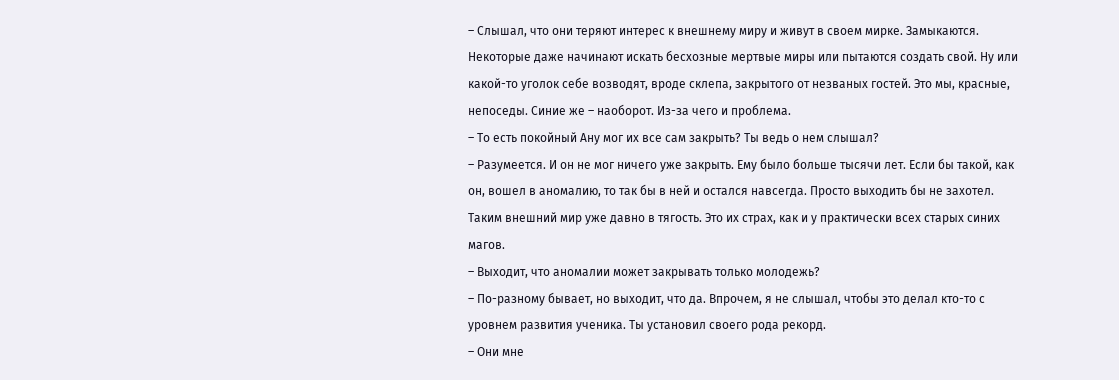– Слышал, что они теряют интерес к внешнему миру и живут в своем мирке. Замыкаются. Некоторые даже начинают искать бесхозные мертвые миры или пытаются создать свой. Ну или какой-то уголок себе возводят, вроде склепа, закрытого от незваных гостей. Это мы, красные, непоседы. Синие же – наоборот. Из-за чего и проблема.
– То есть покойный Ану мог их все сам закрыть? Ты ведь о нем слышал?
– Разумеется. И он не мог ничего уже закрыть. Ему было больше тысячи лет. Если бы такой, как он, вошел в аномалию, то так бы в ней и остался навсегда. Просто выходить бы не захотел. Таким внешний мир уже давно в тягость. Это их страх, как и у практически всех старых синих магов.
– Выходит, что аномалии может закрывать только молодежь?
– По-разному бывает, но выходит, что да. Впрочем, я не слышал, чтобы это делал кто-то с уровнем развития ученика. Ты установил своего рода рекорд.
– Они мне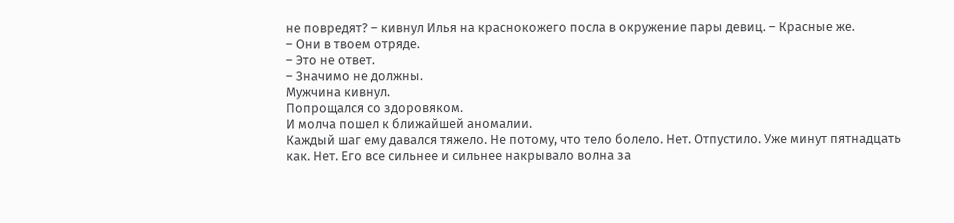не повредят? – кивнул Илья на краснокожего посла в окружение пары девиц. – Красные же.
– Они в твоем отряде.
– Это не ответ.
– Значимо не должны.
Мужчина кивнул.
Попрощался со здоровяком.
И молча пошел к ближайшей аномалии.
Каждый шаг ему давался тяжело. Не потому, что тело болело. Нет. Отпустило. Уже минут пятнадцать как. Нет. Его все сильнее и сильнее накрывало волна за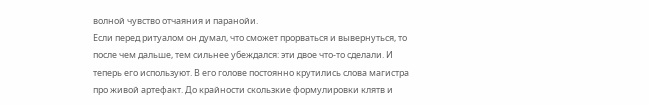волной чувство отчаяния и паранойи.
Если перед ритуалом он думал, что сможет прорваться и вывернуться, то после чем дальше, тем сильнее убеждался: эти двое что-то сделали. И теперь его используют. В его голове постоянно крутились слова магистра про живой артефакт. До крайности скользкие формулировки клятв и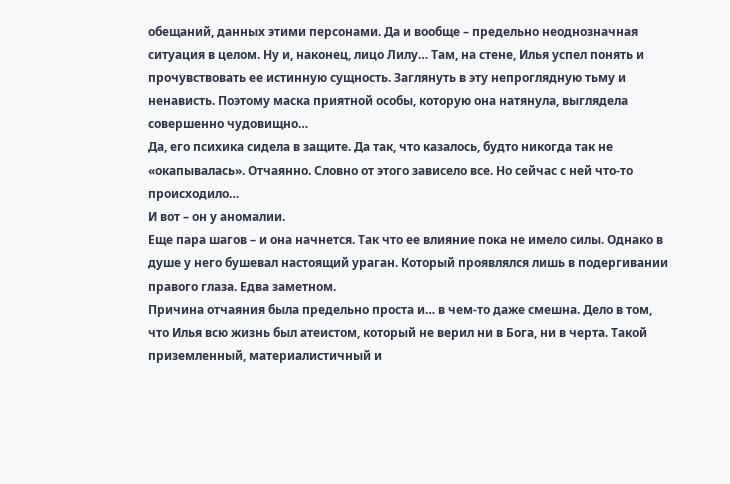обещаний, данных этими персонами. Да и вообще – предельно неоднозначная ситуация в целом. Ну и, наконец, лицо Лилу… Там, на стене, Илья успел понять и прочувствовать ее истинную сущность. Заглянуть в эту непроглядную тьму и ненависть. Поэтому маска приятной особы, которую она натянула, выглядела совершенно чудовищно…
Да, его психика сидела в защите. Да так, что казалось, будто никогда так не «окапывалась». Отчаянно. Словно от этого зависело все. Но сейчас с ней что-то происходило…
И вот – он у аномалии.
Еще пара шагов – и она начнется. Так что ее влияние пока не имело силы. Однако в душе у него бушевал настоящий ураган. Который проявлялся лишь в подергивании правого глаза. Едва заметном.
Причина отчаяния была предельно проста и… в чем-то даже смешна. Дело в том, что Илья всю жизнь был атеистом, который не верил ни в Бога, ни в черта. Такой приземленный, материалистичный и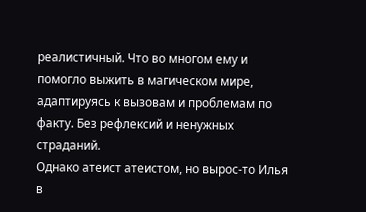реалистичный. Что во многом ему и помогло выжить в магическом мире, адаптируясь к вызовам и проблемам по факту. Без рефлексий и ненужных страданий.
Однако атеист атеистом, но вырос-то Илья в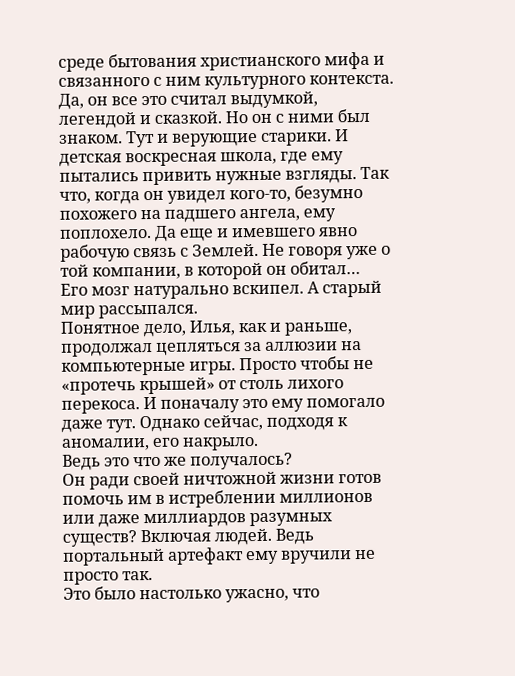среде бытования христианского мифа и связанного с ним культурного контекста. Да, он все это считал выдумкой, легендой и сказкой. Но он с ними был знаком. Тут и верующие старики. И детская воскресная школа, где ему пытались привить нужные взгляды. Так что, когда он увидел кого-то, безумно похожего на падшего ангела, ему поплохело. Да еще и имевшего явно рабочую связь с Землей. Не говоря уже о той компании, в которой он обитал…
Его мозг натурально вскипел. А старый мир рассыпался.
Понятное дело, Илья, как и раньше, продолжал цепляться за аллюзии на компьютерные игры. Просто чтобы не «протечь крышей» от столь лихого перекоса. И поначалу это ему помогало даже тут. Однако сейчас, подходя к аномалии, его накрыло.
Ведь это что же получалось?
Он ради своей ничтожной жизни готов помочь им в истреблении миллионов или даже миллиардов разумных существ? Включая людей. Ведь портальный артефакт ему вручили не просто так.
Это было настолько ужасно, что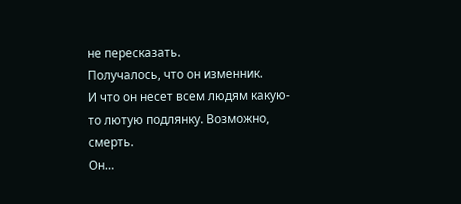не пересказать.
Получалось, что он изменник.
И что он несет всем людям какую-то лютую подлянку. Возможно, смерть.
Он…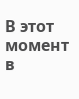В этот момент в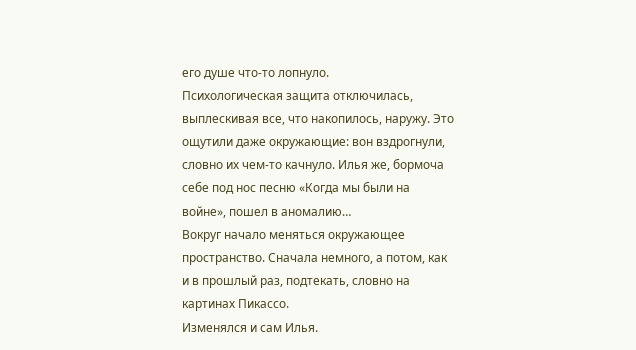его душе что-то лопнуло.
Психологическая защита отключилась, выплескивая все, что накопилось, наружу. Это ощутили даже окружающие: вон вздрогнули, словно их чем-то качнуло. Илья же, бормоча себе под нос песню «Когда мы были на войне», пошел в аномалию…
Вокруг начало меняться окружающее пространство. Сначала немного, а потом, как и в прошлый раз, подтекать, словно на картинах Пикассо.
Изменялся и сам Илья.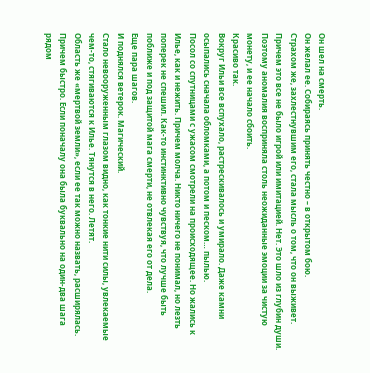Он шел на смерть.
Он желал ее. Собираясь принять честно – в открытом бою.
Страхом же, захлестнувшим его, стала мысль о том, что он выживет. Причем это все не было игрой или имитацией. Нет. Это шло из глубин души. Поэтому аномалия восприняла столь неожиданные эмоции за чистую монету, и ее начало сбоить.
Красиво так.
Вокруг Ильи все вспухало, растрескивалось и умирало. Даже камни осыпались сначала обломками, а потом и песком… пылью.
Посол со спутницами с ужасом смотрели на происходящее. Но жались к Илье, как и нежить. Причем молча. Никто ничего не понимал, но лезть поперек не спешил. Как-то инстинктивно чувствуя, что лучше быть поближе и под защитой мага смерти, не отвлекая его от дела.
Еще пара шагов.
И поднялся ветерок. Магический.
Стало невооруженным глазом видно, как тонкие нити силы, увлекаемые чем-то, стягиваются к Илье. Тянутся в него. Летят.
Область же «мертвой земли», если ее так можно назвать, расширялась. Причем быстро. Если поначалу она была буквально на один-два шага рядом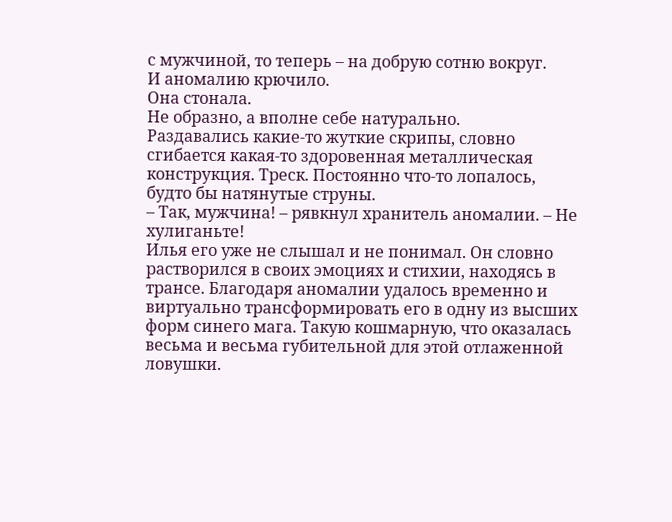с мужчиной, то теперь – на добрую сотню вокруг.
И аномалию крючило.
Она стонала.
Не образно, а вполне себе натурально.
Раздавались какие-то жуткие скрипы, словно сгибается какая-то здоровенная металлическая конструкция. Треск. Постоянно что-то лопалось, будто бы натянутые струны.
– Так, мужчина! – рявкнул хранитель аномалии. – Не хулиганьте!
Илья его уже не слышал и не понимал. Он словно растворился в своих эмоциях и стихии, находясь в трансе. Благодаря аномалии удалось временно и виртуально трансформировать его в одну из высших форм синего мага. Такую кошмарную, что оказалась весьма и весьма губительной для этой отлаженной ловушки.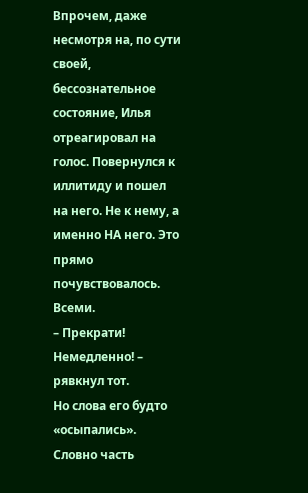Впрочем, даже несмотря на, по сути своей, бессознательное состояние, Илья отреагировал на голос. Повернулся к иллитиду и пошел на него. Не к нему, а именно НА него. Это прямо почувствовалось. Всеми.
– Прекрати! Немедленно! – рявкнул тот.
Но слова его будто «осыпались». Словно часть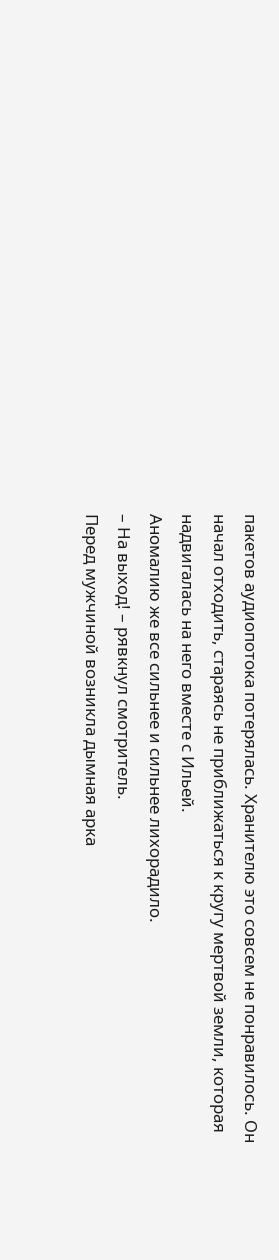пакетов аудиопотока потерялась. Хранителю это совсем не понравилось. Он начал отходить, стараясь не приближаться к кругу мертвой земли, которая надвигалась на него вместе с Ильей.
Аномалию же все сильнее и сильнее лихорадило.
– На выход! – рявкнул смотритель.
Перед мужчиной возникла дымная арка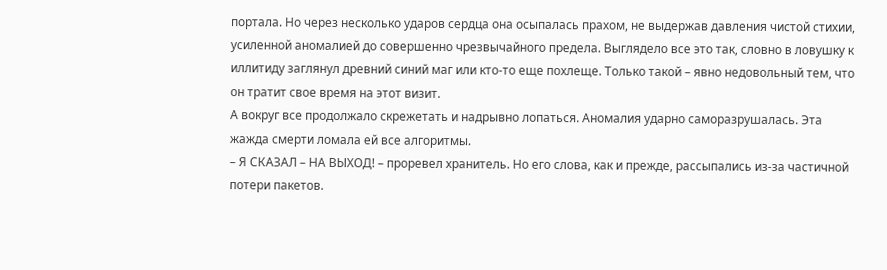портала. Но через несколько ударов сердца она осыпалась прахом, не выдержав давления чистой стихии, усиленной аномалией до совершенно чрезвычайного предела. Выглядело все это так, словно в ловушку к иллитиду заглянул древний синий маг или кто-то еще похлеще. Только такой – явно недовольный тем, что он тратит свое время на этот визит.
А вокруг все продолжало скрежетать и надрывно лопаться. Аномалия ударно саморазрушалась. Эта жажда смерти ломала ей все алгоритмы.
– Я СКАЗАЛ – НА ВЫХОД! – проревел хранитель. Но его слова, как и прежде, рассыпались из-за частичной потери пакетов.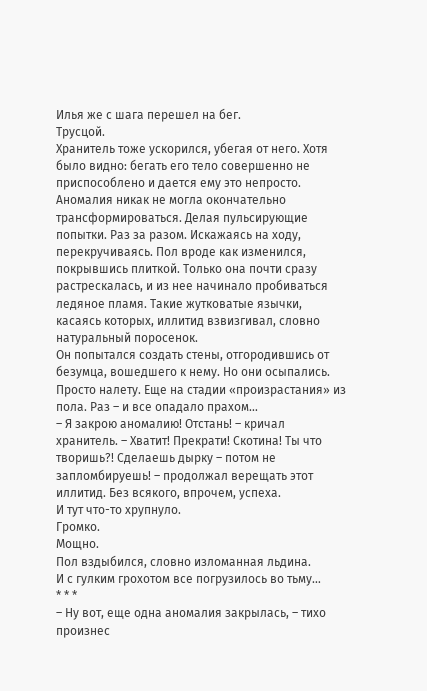Илья же с шага перешел на бег.
Трусцой.
Хранитель тоже ускорился, убегая от него. Хотя было видно: бегать его тело совершенно не приспособлено и дается ему это непросто.
Аномалия никак не могла окончательно трансформироваться. Делая пульсирующие попытки. Раз за разом. Искажаясь на ходу, перекручиваясь. Пол вроде как изменился, покрывшись плиткой. Только она почти сразу растрескалась, и из нее начинало пробиваться ледяное пламя. Такие жутковатые язычки, касаясь которых, иллитид взвизгивал, словно натуральный поросенок.
Он попытался создать стены, отгородившись от безумца, вошедшего к нему. Но они осыпались. Просто налету. Еще на стадии «произрастания» из пола. Раз – и все опадало прахом…
– Я закрою аномалию! Отстань! – кричал хранитель. – Хватит! Прекрати! Скотина! Ты что творишь?! Сделаешь дырку – потом не запломбируешь! – продолжал верещать этот иллитид. Без всякого, впрочем, успеха.
И тут что-то хрупнуло.
Громко.
Мощно.
Пол вздыбился, словно изломанная льдина.
И с гулким грохотом все погрузилось во тьму…
* * *
– Ну вот, еще одна аномалия закрылась, – тихо произнес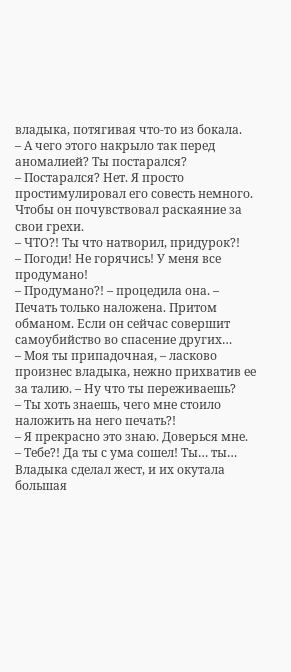владыка, потягивая что-то из бокала.
– А чего этого накрыло так перед аномалией? Ты постарался?
– Постарался? Нет. Я просто простимулировал его совесть немного. Чтобы он почувствовал раскаяние за свои грехи.
– ЧТО?! Ты что натворил, придурок?!
– Погоди! Не горячись! У меня все продумано!
– Продумано?! – процедила она. – Печать только наложена. Притом обманом. Если он сейчас совершит самоубийство во спасение других…
– Моя ты припадочная, – ласково произнес владыка, нежно прихватив ее за талию. – Ну что ты переживаешь?
– Ты хоть знаешь, чего мне стоило наложить на него печать?!
– Я прекрасно это знаю. Доверься мне.
– Тебе?! Да ты с ума сошел! Ты… ты…
Владыка сделал жест, и их окутала большая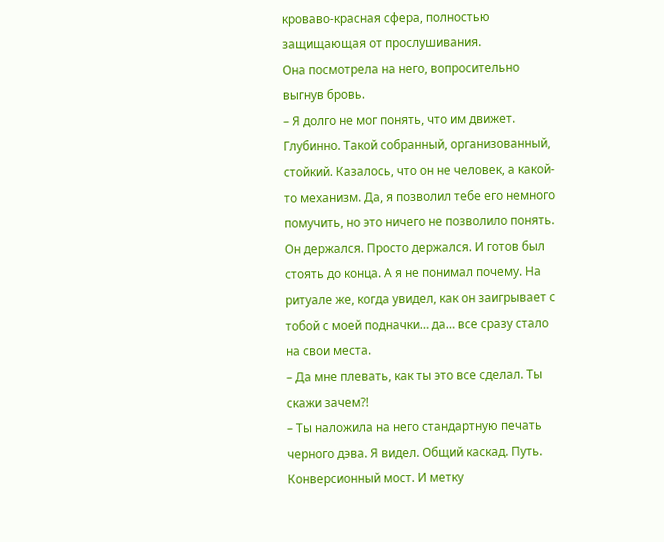кроваво-красная сфера, полностью защищающая от прослушивания.
Она посмотрела на него, вопросительно выгнув бровь.
– Я долго не мог понять, что им движет. Глубинно. Такой собранный, организованный, стойкий. Казалось, что он не человек, а какой-то механизм. Да, я позволил тебе его немного помучить, но это ничего не позволило понять. Он держался. Просто держался. И готов был стоять до конца. А я не понимал почему. На ритуале же, когда увидел, как он заигрывает с тобой с моей подначки… да… все сразу стало на свои места.
– Да мне плевать, как ты это все сделал. Ты скажи зачем?!
– Ты наложила на него стандартную печать черного дэва. Я видел. Общий каскад. Путь. Конверсионный мост. И метку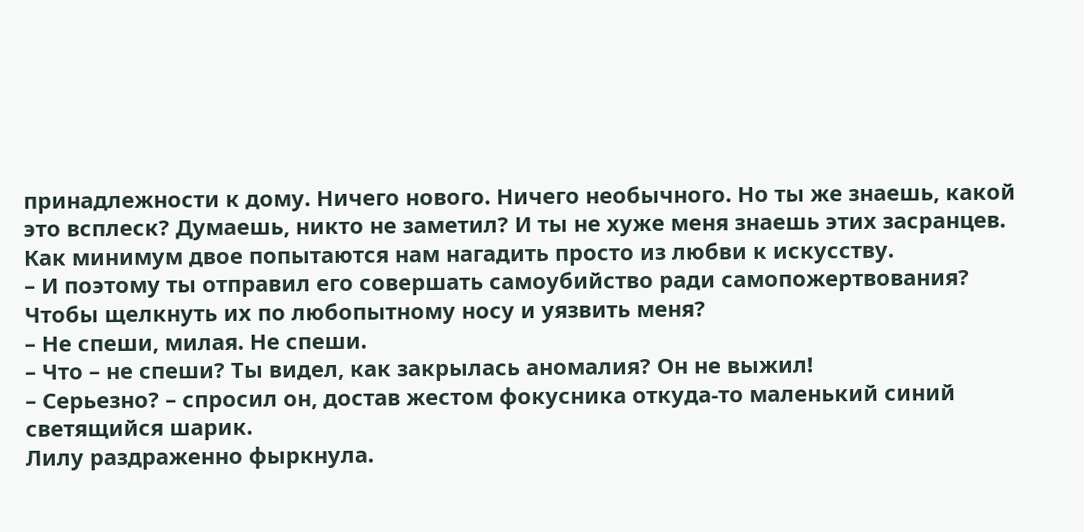принадлежности к дому. Ничего нового. Ничего необычного. Но ты же знаешь, какой это всплеск? Думаешь, никто не заметил? И ты не хуже меня знаешь этих засранцев. Как минимум двое попытаются нам нагадить просто из любви к искусству.
– И поэтому ты отправил его совершать самоубийство ради самопожертвования? Чтобы щелкнуть их по любопытному носу и уязвить меня?
– Не спеши, милая. Не спеши.
– Что – не спеши? Ты видел, как закрылась аномалия? Он не выжил!
– Серьезно? – спросил он, достав жестом фокусника откуда-то маленький синий светящийся шарик.
Лилу раздраженно фыркнула.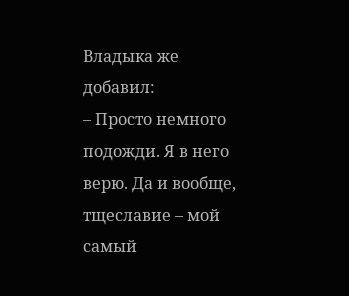Владыка же добавил:
– Просто немного подожди. Я в него верю. Да и вообще, тщеславие – мой самый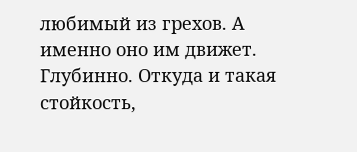любимый из грехов. А именно оно им движет. Глубинно. Откуда и такая стойкость,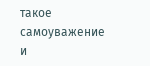такое самоуважение и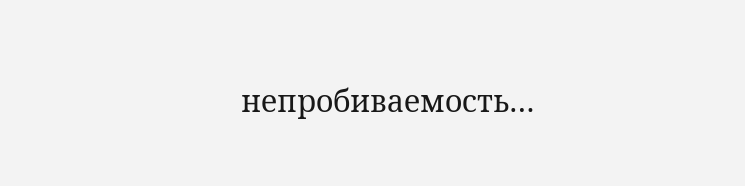непробиваемость…